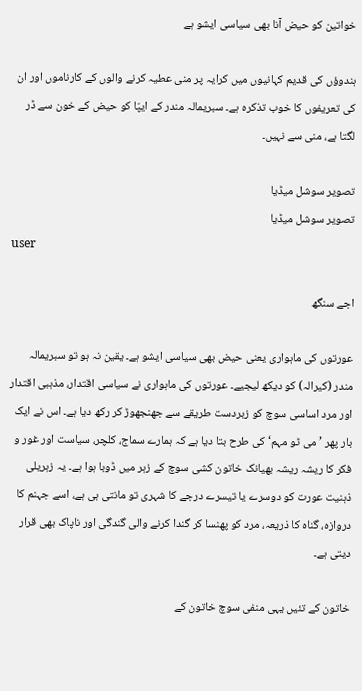خواتین کو حیض آنا بھی سیاسی ایشو ہے

ہندوؤں کی قدیم کہانیوں میں کرایہ پر منی عطیہ کرنے والوں کے کارناموں اور ان کی تعریفوں کا خوب تذکرہ ہے۔ سبریمالہ مندر کے ایپّا کو حیض کے خون سے ڈر لگتا ہے، منی سے نہیں۔

تصویر سوشل میڈیا
تصویر سوشل میڈیا
user

اجے سنگھ

عورتوں کی ماہواری یعنی حیض بھی سیاسی ایشو ہے۔ یقین نہ ہو تو سبریمالہ مندر (کیرالہ) کو دیکھ لیجیے۔ عورتوں کی ماہواری نے سیاسی اقتدار، مذہبی اقتدار اور مرد اساسی سوچ کو زبردست طریقے سے جھنجھوڑ کر رکھ دیا ہے۔ اس نے ایک بار پھر ’می ٹو مہم‘ کی طرح بتا دیا ہے کہ ہمارے سماج، کلچر، سیاست اور غور و فکر کا ریشہ ریشہ بھیانک خاتون کشی سوچ کے زہر میں ڈوبا ہوا ہے۔ یہ زہریلی ذہنیت عورت کو دوسرے یا تیسرے درجے کا شہری تو مانتی ہی ہے، اسے جہنم کا دروازہ، گناہ کا ذریعہ، مرد کو پھنسا کر گندا کرنے والی گندگی اور ناپاک بھی قرار دیتی ہے۔

خاتون کے تئیں یہی منفی سوچ خاتون کے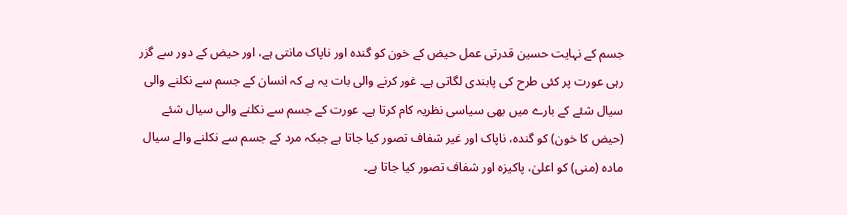جسم کے نہایت حسین قدرتی عمل حیض کے خون کو گندہ اور ناپاک مانتی ہے، اور حیض کے دور سے گزر رہی عورت پر کئی طرح کی پابندی لگاتی ہے۔ غور کرنے والی بات یہ ہے کہ انسان کے جسم سے نکلنے والی سیال شئے کے بارے میں بھی سیاسی نظریہ کام کرتا ہے۔ عورت کے جسم سے نکلنے والی سیال شئے (حیض کا خون) کو گندہ، ناپاک اور غیر شفاف تصور کیا جاتا ہے جبکہ مرد کے جسم سے نکلنے والے سیال مادہ (منی) کو اعلیٰ، پاکیزہ اور شفاف تصور کیا جاتا ہے۔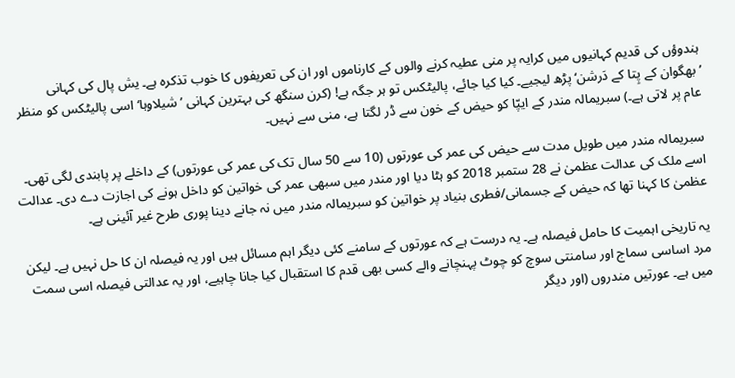ہندوؤں کی قدیم کہانیوں میں کرایہ پر منی عطیہ کرنے والوں کے کارناموں اور ان کی تعریفوں کا خوب تذکرہ ہے۔ یش پال کی کہانی ’بھگوان کے پِتا کے دَرشن‘ پڑھ لیجیے۔ کیا کیا جائے، پالیٹکس تو ہر جگہ ہے! (کرن سنگھ کی بہترین کہانی ’شیلاوہا‘ اسی پالیٹکس کو منظر عام پر لاتی ہے۔) سبریمالہ مندر کے ایپّا کو حیض کے خون سے ڈر لگتا ہے، منی سے نہیں۔

سبریمالہ مندر میں طویل مدت سے حیض کی عمر کی عورتوں (10 سے 50 سال تک کی عمر کی عورتوں) کے داخلے پر پابندی لگی تھی۔ اسے ملک کی عدالت عظمیٰ نے 28 ستمبر 2018 کو ہٹا دیا اور مندر میں سبھی عمر کی خواتین کو داخل ہونے کی اجازت دے دی۔ عدالت عظمیٰ کا کہنا تھا کہ حیض کے جسمانی/فطری بنیاد پر خواتین کو سبریمالہ مندر میں نہ جانے دینا پوری طرح غیر آئینی ہے۔

یہ تاریخی اہمیت کا حامل فیصلہ ہے۔ یہ درست ہے کہ عورتوں کے سامنے کئی دیگر اہم مسائل ہیں اور یہ فیصلہ ان کا حل نہیں ہے۔ لیکن مرد اساسی سماج اور سامنتی سوچ کو چوٹ پہنچانے والے کسی بھی قدم کا استقبال کیا جانا چاہیے، اور یہ عدالتی فیصلہ اسی سمت میں ہے۔ عورتیں مندروں (اور دیگر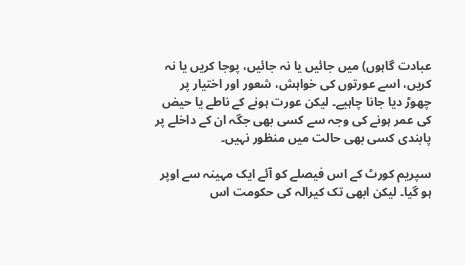عبادت گاہوں) میں جائیں یا نہ جائیں، پوجا کریں یا نہ کریں، اسے عورتوں کی خواہش، شعور اور اختیار پر چھوڑ دیا جانا چاہیے۔ لیکن عورت ہونے کے ناطے یا حیض کی عمر ہونے کی وجہ سے کسی بھی جگہ ان کے داخلے پر پابندی کسی بھی حالت میں منظور نہیں۔

سپریم کورٹ کے اس فیصلے کو آئے ایک مہینہ سے اوپر ہو گیا۔ لیکن ابھی تک کیرالہ کی حکومت اس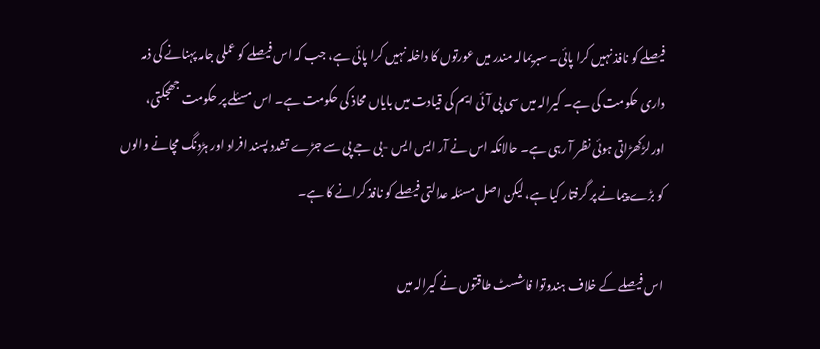فیصلے کو نافذ نہیں کرا پائی۔ سبریمالہ مندر میں عورتوں کا داخلہ نہیں کرا پائی ہے، جب کہ اس فیصلے کو عملی جامہ پہنانے کی ذمہ داری حکومت کی ہے۔ کیرالہ میں سی پی آئی ایم کی قیادت میں بایاں محاذ کی حکومت ہے۔ اس مسئلے پر حکومت جھجکتی، اورلڑکھڑاتی ہوئی نظر آ رہی ہے۔ حالانکہ اس نے آر ایس ایس -بی جے پی سے جڑے تشدد پسند افراد اور ہڑدنگ مچانے والوں کو بڑے پیمانے پر گرفتار کیا ہے، لیکن اصل مسئلہ عدالتی فیصلے کو نافذ کرانے کا ہے۔

اس فیصلے کے خلاف ہندوتوا فاشسٹ طاقتوں نے کیرالہ میں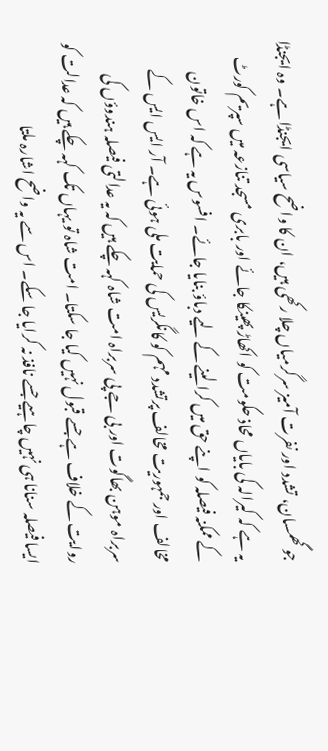جو گھمسان، تشدد اور نفرت آمیز سرگرمیاں چلا رکھی ہیں، ان کا واضح سیاسی ایجنڈا ہے۔ وہ ایجنڈا یہ ہے کہ کیرالہ کی بایاں محاذ حکومت کو اکھاڑ پھینکا جائے اور بابری مسجد تنازعہ میں سپریم کورٹ کے ممکنہ فیصلہ کو اپنے حق میں کرا لینے کے لیے دباؤ بنایا جائے۔ افسوس یہ ہے کہ اس خاتون مخالف اور جمہوریت مخالف پرتشدد مہم کو کانگریس کی حمایت ملی ہوئی ہے۔ آر ایس ایس کے سربراہ موہن بھاگوت اور بی جے پی سربراہ امت شاہ کہہ چکے ہیں کہ یہ عدالتی فیصلہ ہندوؤں کی روایت کے خلاف ہے جسے قبول نہیں کیا جا سکتا۔ امت شاہ تو یہاں تک کہہ چکے ہیں کہ عدالت کو ایسا فیصلہ سنانا ہی نہیں چاہیے جسے نافذ نہ کرایا جا سکے۔ اس سے یہ واضح اشارہ ملتا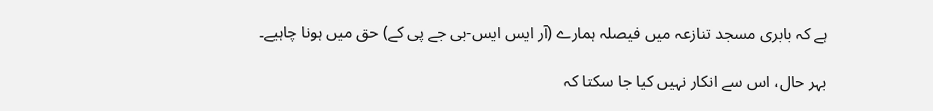ہے کہ بابری مسجد تنازعہ میں فیصلہ ہمارے (آر ایس ایس-بی جے پی کے) حق میں ہونا چاہیے۔

بہر حال، اس سے انکار نہیں کیا جا سکتا کہ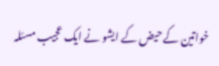خواتین کے حیض کے ایشو نے ایک عجیب مسئلہ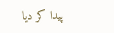پیدا کر دیا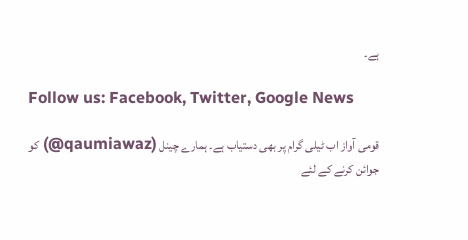ہے۔

Follow us: Facebook, Twitter, Google News

قومی آواز اب ٹیلی گرام پر بھی دستیاب ہے۔ ہمارے چینل (qaumiawaz@) کو جوائن کرنے کے لئے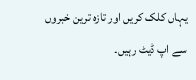یہاں کلک کریں اور تازہ ترین خبروں سے اپ ڈیٹ رہیں۔